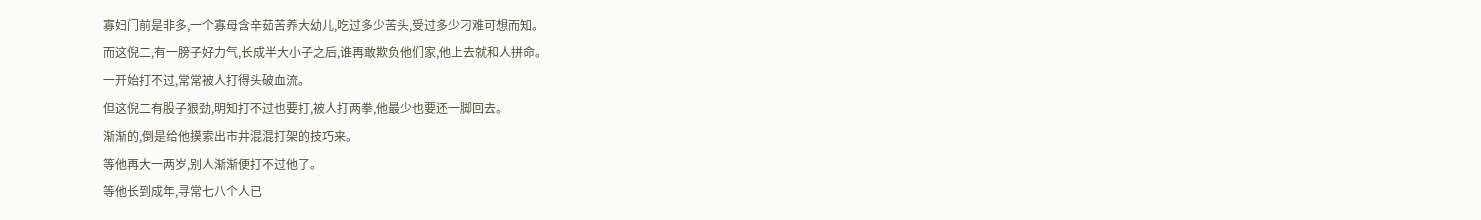寡妇门前是非多,一个寡母含辛茹苦养大幼儿,吃过多少苦头,受过多少刁难可想而知。
而这倪二,有一膀子好力气,长成半大小子之后,谁再敢欺负他们家,他上去就和人拼命。
一开始打不过,常常被人打得头破血流。
但这倪二有股子狠劲,明知打不过也要打,被人打两拳,他最少也要还一脚回去。
渐渐的,倒是给他摸索出市井混混打架的技巧来。
等他再大一两岁,别人渐渐便打不过他了。
等他长到成年,寻常七八个人已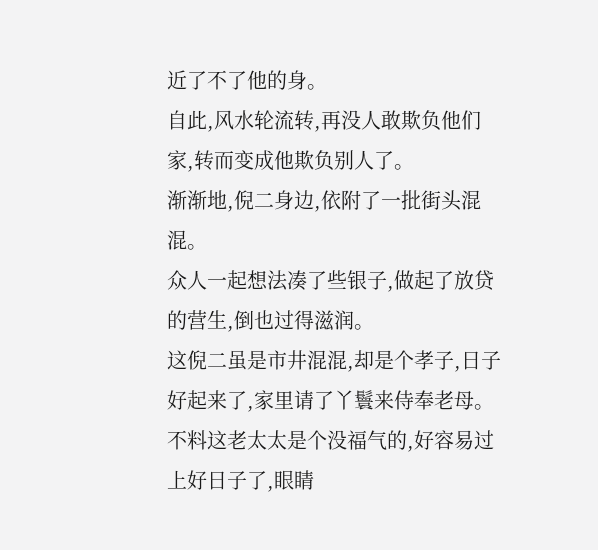近了不了他的身。
自此,风水轮流转,再没人敢欺负他们家,转而变成他欺负别人了。
渐渐地,倪二身边,依附了一批街头混混。
众人一起想法凑了些银子,做起了放贷的营生,倒也过得滋润。
这倪二虽是市井混混,却是个孝子,日子好起来了,家里请了丫鬟来侍奉老母。
不料这老太太是个没福气的,好容易过上好日子了,眼睛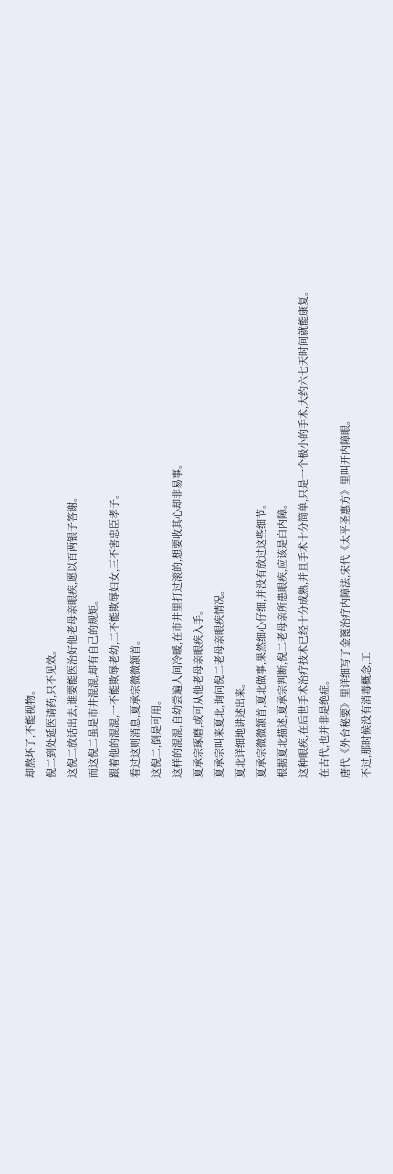却熬坏了,不能视物。
倪二到处延医请药,只不见效。
这倪二放话出去,谁要能医治好他老母亲眼疾,愿以百两银子答谢。
而这倪二虽是市井混混,却有自己的规矩。
跟着他的混混,一不能欺辱老幼,二不能欺辱妇女,三不害忠臣孝子。
看过这则消息,夏承宗微微颔首。
这倪二,倒是可用。
这样的混混,自幼尝遍人间冷暖,在市井里打过滚的,想要收其心却非易事。
夏承宗琢磨,或可从他老母亲眼疾入手。
夏承宗叫来夏北,询问倪二老母亲眼疾情况。
夏北详细地讲述出来。
夏承宗微微颔首,夏北做事,果然细心仔细,并没有放过这些细节。
根据夏北描述,夏承宗判断,倪二老母亲所患眼疾,应该是白内障。
这种眼疾,在后世手术治疗技术已经十分成熟,并且手术十分简单,只是一个极小的手术,大约六七天时间就能康复。
在古代,也并非是绝症。
唐代《外台秘要》里详细写了金篦治疗内障法,宋代《太平圣惠方》里叫开内障眼。
不过,那时候没有消毒概念,工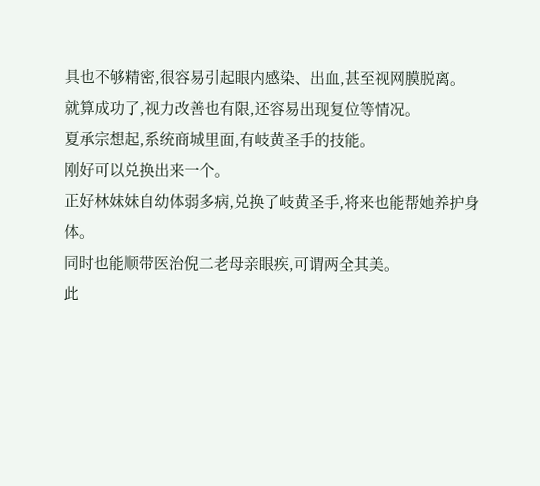具也不够精密,很容易引起眼内感染、出血,甚至视网膜脱离。
就算成功了,视力改善也有限,还容易出现复位等情况。
夏承宗想起,系统商城里面,有岐黄圣手的技能。
刚好可以兑换出来一个。
正好林妹妹自幼体弱多病,兑换了岐黄圣手,将来也能帮她养护身体。
同时也能顺带医治倪二老母亲眼疾,可谓两全其美。
此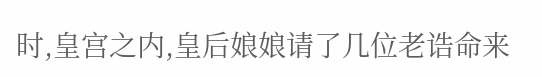时,皇宫之内,皇后娘娘请了几位老诰命来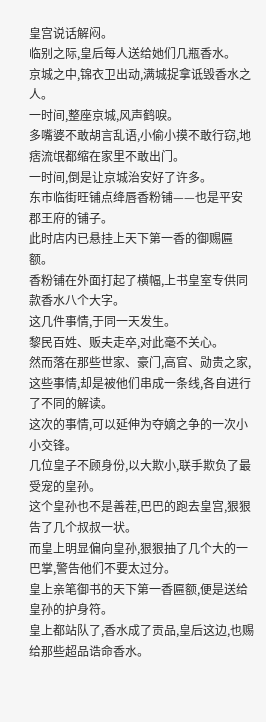皇宫说话解闷。
临别之际,皇后每人送给她们几瓶香水。
京城之中,锦衣卫出动,满城捉拿诋毁香水之人。
一时间,整座京城,风声鹤唳。
多嘴婆不敢胡言乱语,小偷小摸不敢行窃,地痞流氓都缩在家里不敢出门。
一时间,倒是让京城治安好了许多。
东市临街旺铺点绛唇香粉铺——也是平安郡王府的铺子。
此时店内已悬挂上天下第一香的御赐匾额。
香粉铺在外面打起了横幅,上书皇室专供同款香水八个大字。
这几件事情,于同一天发生。
黎民百姓、贩夫走卒,对此毫不关心。
然而落在那些世家、豪门,高官、勋贵之家,这些事情,却是被他们串成一条线,各自进行了不同的解读。
这次的事情,可以延伸为夺嫡之争的一次小小交锋。
几位皇子不顾身份,以大欺小,联手欺负了最受宠的皇孙。
这个皇孙也不是善茬,巴巴的跑去皇宫,狠狠告了几个叔叔一状。
而皇上明显偏向皇孙,狠狠抽了几个大的一巴掌,警告他们不要太过分。
皇上亲笔御书的天下第一香匾额,便是送给皇孙的护身符。
皇上都站队了,香水成了贡品,皇后这边,也赐给那些超品诰命香水。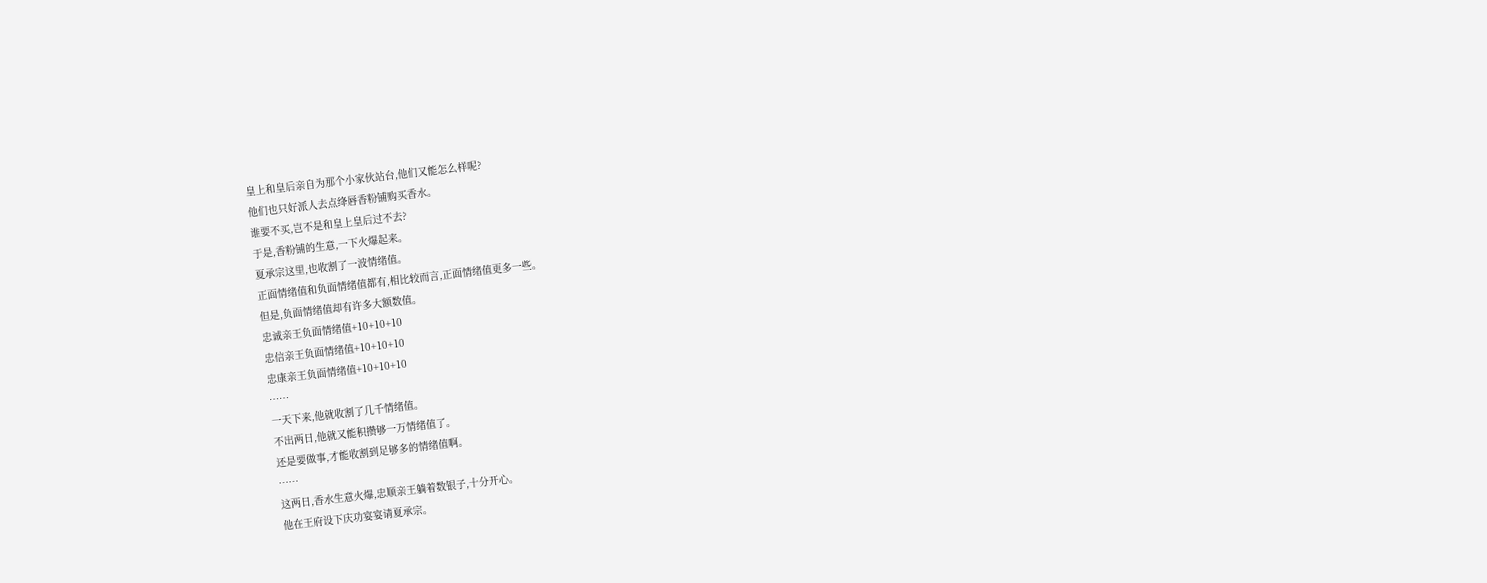皇上和皇后亲自为那个小家伙站台,他们又能怎么样呢?
他们也只好派人去点绛唇香粉铺购买香水。
谁要不买,岂不是和皇上皇后过不去?
于是,香粉铺的生意,一下火爆起来。
夏承宗这里,也收割了一波情绪值。
正面情绪值和负面情绪值都有,相比较而言,正面情绪值更多一些。
但是,负面情绪值却有许多大额数值。
忠诚亲王负面情绪值+10+10+10
忠信亲王负面情绪值+10+10+10
忠康亲王负面情绪值+10+10+10
……
一天下来,他就收割了几千情绪值。
不出两日,他就又能积攒够一万情绪值了。
还是要做事,才能收割到足够多的情绪值啊。
……
这两日,香水生意火爆,忠顺亲王躺着数银子,十分开心。
他在王府设下庆功宴宴请夏承宗。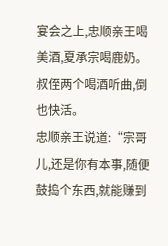宴会之上,忠顺亲王喝美酒,夏承宗喝鹿奶。
叔侄两个喝酒听曲,倒也快活。
忠顺亲王说道:“宗哥儿,还是你有本事,随便鼓捣个东西,就能赚到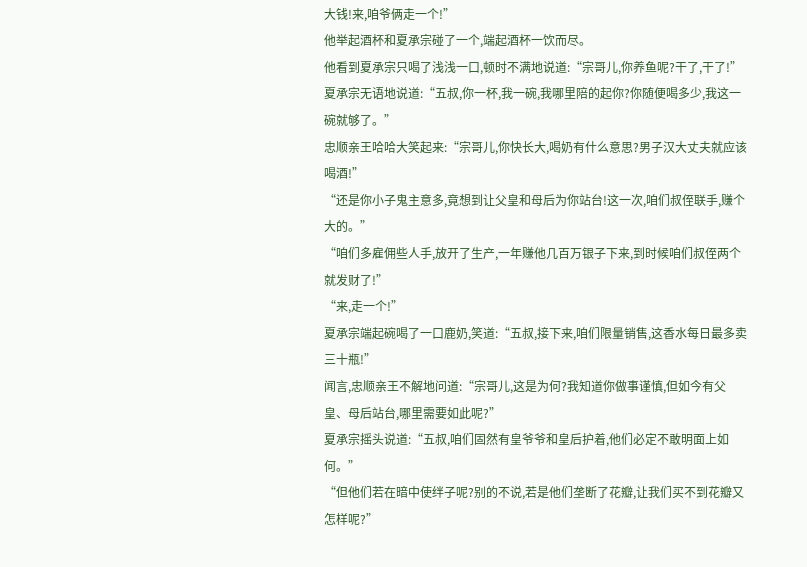大钱!来,咱爷俩走一个!”
他举起酒杯和夏承宗碰了一个,端起酒杯一饮而尽。
他看到夏承宗只喝了浅浅一口,顿时不满地说道:“宗哥儿,你养鱼呢?干了,干了!”
夏承宗无语地说道:“五叔,你一杯,我一碗,我哪里陪的起你?你随便喝多少,我这一碗就够了。”
忠顺亲王哈哈大笑起来:“宗哥儿,你快长大,喝奶有什么意思?男子汉大丈夫就应该喝酒!”
“还是你小子鬼主意多,竟想到让父皇和母后为你站台!这一次,咱们叔侄联手,赚个大的。”
“咱们多雇佣些人手,放开了生产,一年赚他几百万银子下来,到时候咱们叔侄两个就发财了!”
“来,走一个!”
夏承宗端起碗喝了一口鹿奶,笑道:“五叔,接下来,咱们限量销售,这香水每日最多卖三十瓶!”
闻言,忠顺亲王不解地问道:“宗哥儿,这是为何?我知道你做事谨慎,但如今有父皇、母后站台,哪里需要如此呢?”
夏承宗摇头说道:“五叔,咱们固然有皇爷爷和皇后护着,他们必定不敢明面上如何。”
“但他们若在暗中使绊子呢?别的不说,若是他们垄断了花瓣,让我们买不到花瓣又怎样呢?”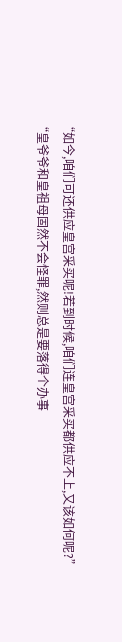“如今,咱们可还供应皇宫采买呢!若到时候,咱们连皇宫采买都供应不上,又该如何呢?”
“皇爷爷和皇祖母固然不会怪罪,然则总是要落得个办事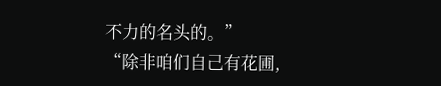不力的名头的。”
“除非咱们自己有花圃,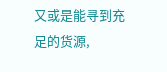又或是能寻到充足的货源,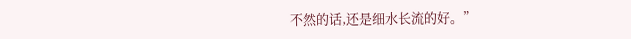不然的话,还是细水长流的好。”